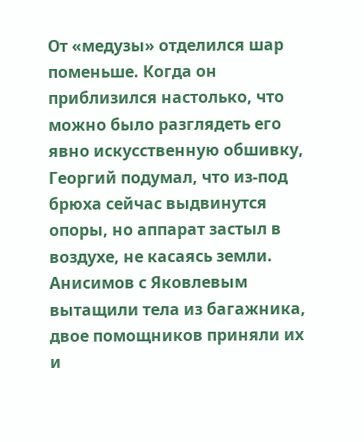От «медузы» отделился шар поменьше. Когда он приблизился настолько, что можно было разглядеть его явно искусственную обшивку, Георгий подумал, что из-под брюха сейчас выдвинутся опоры, но аппарат застыл в воздухе, не касаясь земли. Анисимов с Яковлевым вытащили тела из багажника, двое помощников приняли их и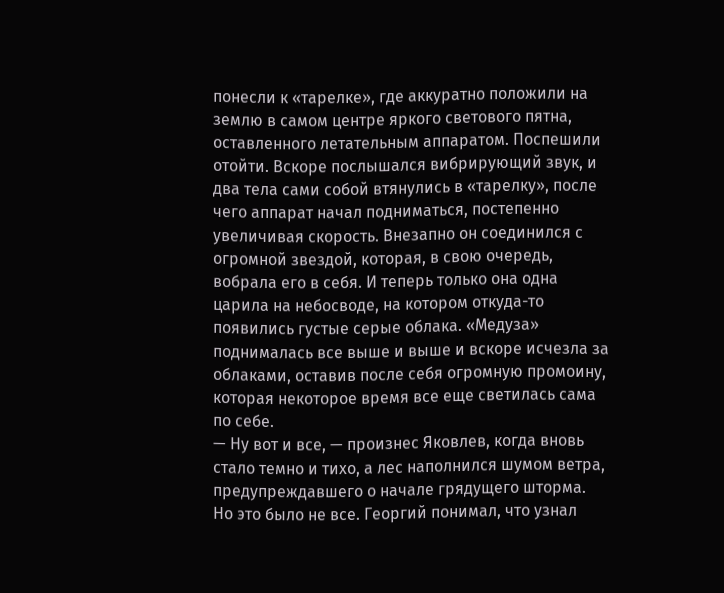понесли к «тарелке», где аккуратно положили на землю в самом центре яркого светового пятна, оставленного летательным аппаратом. Поспешили отойти. Вскоре послышался вибрирующий звук, и два тела сами собой втянулись в «тарелку», после чего аппарат начал подниматься, постепенно увеличивая скорость. Внезапно он соединился с огромной звездой, которая, в свою очередь, вобрала его в себя. И теперь только она одна царила на небосводе, на котором откуда-то появились густые серые облака. «Медуза» поднималась все выше и выше и вскоре исчезла за облаками, оставив после себя огромную промоину, которая некоторое время все еще светилась сама по себе.
— Ну вот и все, — произнес Яковлев, когда вновь стало темно и тихо, а лес наполнился шумом ветра, предупреждавшего о начале грядущего шторма.
Но это было не все. Георгий понимал, что узнал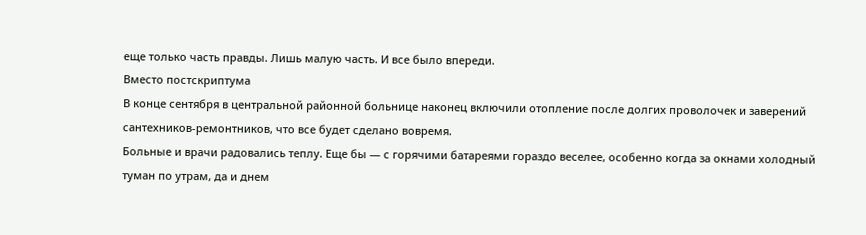еще только часть правды. Лишь малую часть. И все было впереди.
Вместо постскриптума
В конце сентября в центральной районной больнице наконец включили отопление после долгих проволочек и заверений сантехников-ремонтников, что все будет сделано вовремя.
Больные и врачи радовались теплу. Еще бы — с горячими батареями гораздо веселее, особенно когда за окнами холодный туман по утрам, да и днем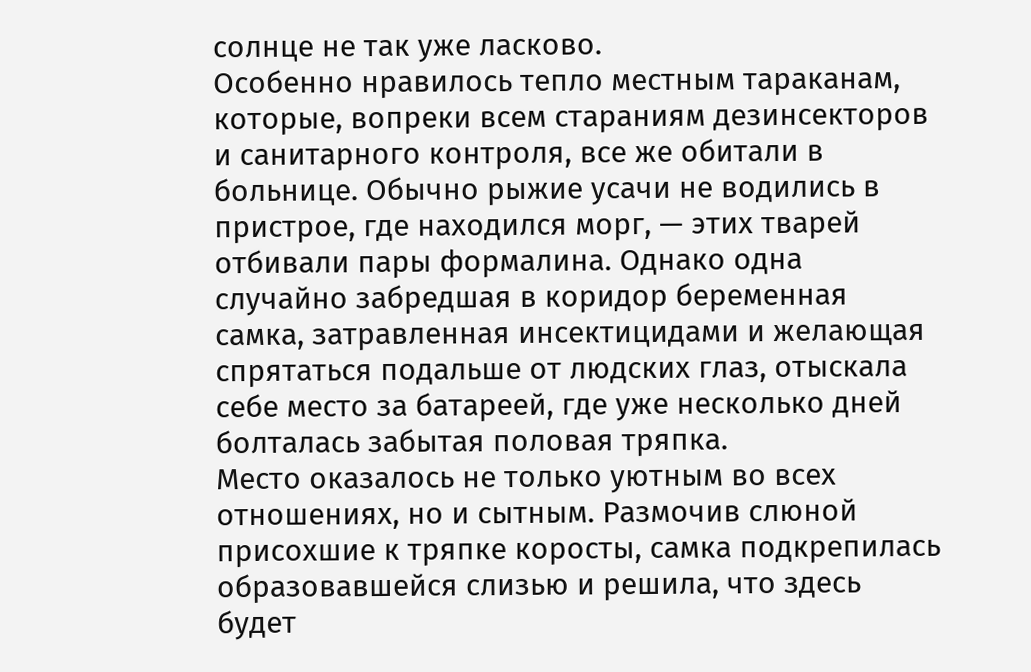солнце не так уже ласково.
Особенно нравилось тепло местным тараканам, которые, вопреки всем стараниям дезинсекторов и санитарного контроля, все же обитали в больнице. Обычно рыжие усачи не водились в пристрое, где находился морг, — этих тварей отбивали пары формалина. Однако одна случайно забредшая в коридор беременная самка, затравленная инсектицидами и желающая спрятаться подальше от людских глаз, отыскала себе место за батареей, где уже несколько дней болталась забытая половая тряпка.
Место оказалось не только уютным во всех отношениях, но и сытным. Размочив слюной присохшие к тряпке коросты, самка подкрепилась образовавшейся слизью и решила, что здесь будет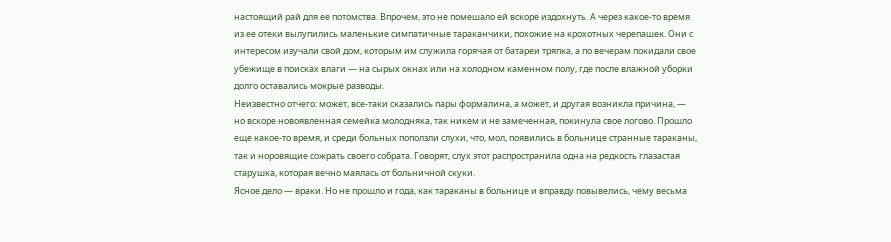настоящий рай для ее потомства. Впрочем, это не помешало ей вскоре издохнуть. А через какое-то время из ее отеки вылупились маленькие симпатичные тараканчики, похожие на крохотных черепашек. Они с интересом изучали свой дом, которым им служила горячая от батареи тряпка, а по вечерам покидали свое убежище в поисках влаги — на сырых окнах или на холодном каменном полу, где после влажной уборки долго оставались мокрые разводы.
Неизвестно отчего: может, все-таки сказались пары формалина, а может, и другая возникла причина, — но вскоре новоявленная семейка молодняка, так никем и не замеченная, покинула свое логово. Прошло еще какое-то время, и среди больных поползли слухи, что, мол, появились в больнице странные тараканы, так и норовящие сожрать своего собрата. Говорят, слух этот распространила одна на редкость глазастая старушка, которая вечно маялась от больничной скуки.
Ясное дело — враки. Но не прошло и года, как тараканы в больнице и вправду повывелись, чему весьма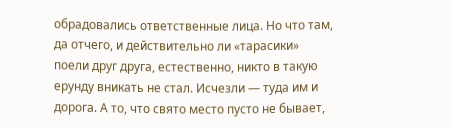обрадовались ответственные лица. Но что там, да отчего, и действительно ли «тарасики» поели друг друга, естественно, никто в такую ерунду вникать не стал. Исчезли — туда им и дорога. А то, что свято место пусто не бывает,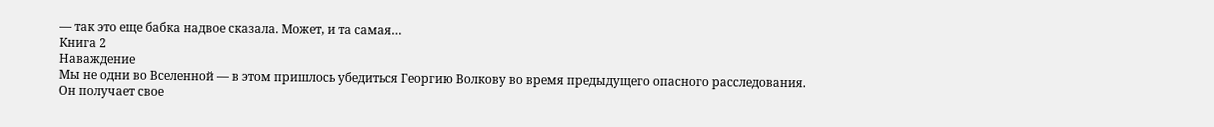— так это еще бабка надвое сказала. Может, и та самая…
Книга 2
Наваждение
Мы не одни во Вселенной — в этом пришлось убедиться Георгию Волкову во время предыдущего опасного расследования.
Он получает свое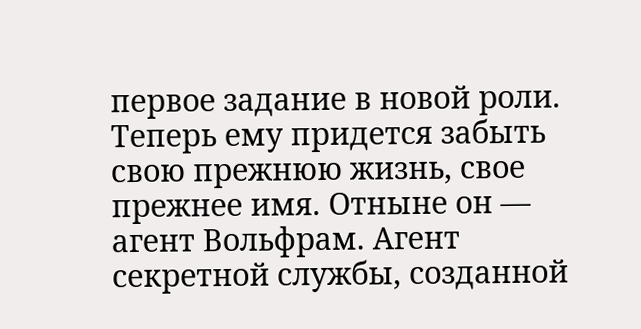первое задание в новой роли. Теперь ему придется забыть свою прежнюю жизнь, свое прежнее имя. Отныне он — агент Вольфрам. Агент секретной службы, созданной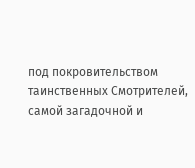под покровительством таинственных Смотрителей, самой загадочной и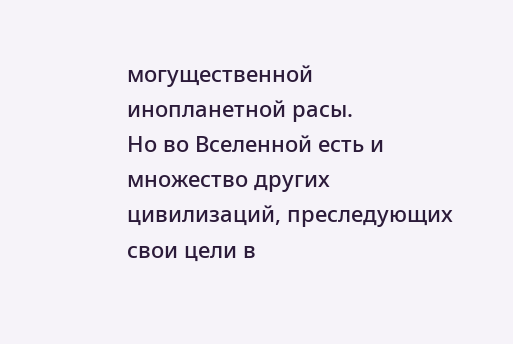могущественной инопланетной расы.
Но во Вселенной есть и множество других цивилизаций, преследующих свои цели в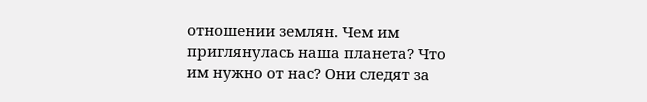отношении землян. Чем им приглянулась наша планета? Что им нужно от нас? Они следят за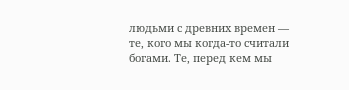людьми с древних времен — те, кого мы когда-то считали богами. Те, перед кем мы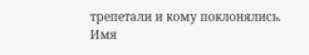трепетали и кому поклонялись. Имя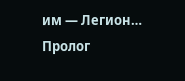им — Легион…
Пролог